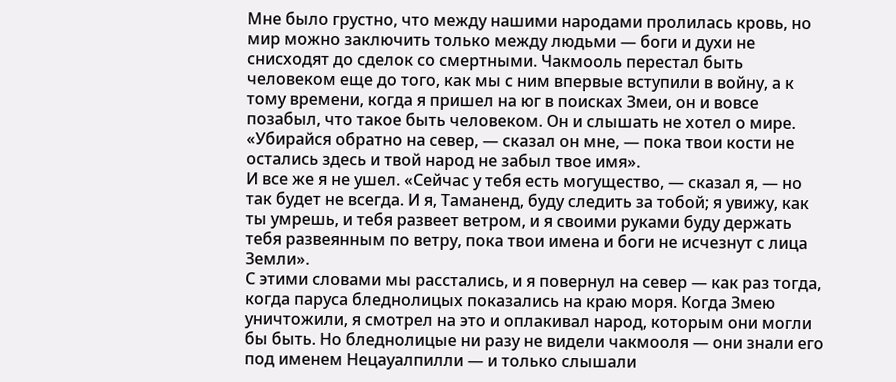Мне было грустно, что между нашими народами пролилась кровь, но мир можно заключить только между людьми — боги и духи не снисходят до сделок со смертными. Чакмооль перестал быть человеком еще до того, как мы с ним впервые вступили в войну, а к тому времени, когда я пришел на юг в поисках Змеи, он и вовсе позабыл, что такое быть человеком. Он и слышать не хотел о мире. «Убирайся обратно на север, — сказал он мне, — пока твои кости не остались здесь и твой народ не забыл твое имя».
И все же я не ушел. «Сейчас у тебя есть могущество, — сказал я, — но так будет не всегда. И я, Таманенд, буду следить за тобой; я увижу, как ты умрешь, и тебя развеет ветром, и я своими руками буду держать тебя развеянным по ветру, пока твои имена и боги не исчезнут с лица Земли».
С этими словами мы расстались, и я повернул на север — как раз тогда, когда паруса бледнолицых показались на краю моря. Когда Змею уничтожили, я смотрел на это и оплакивал народ, которым они могли бы быть. Но бледнолицые ни разу не видели чакмооля — они знали его под именем Нецауалпилли — и только слышали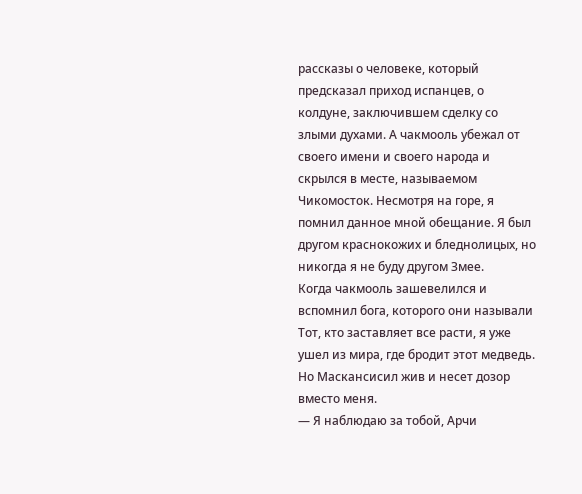рассказы о человеке, который предсказал приход испанцев, о колдуне, заключившем сделку со злыми духами. А чакмооль убежал от своего имени и своего народа и скрылся в месте, называемом Чикомосток. Несмотря на горе, я помнил данное мной обещание. Я был другом краснокожих и бледнолицых, но никогда я не буду другом Змее.
Когда чакмооль зашевелился и вспомнил бога, которого они называли Тот, кто заставляет все расти, я уже ушел из мира, где бродит этот медведь. Но Маскансисил жив и несет дозор вместо меня.
— Я наблюдаю за тобой, Арчи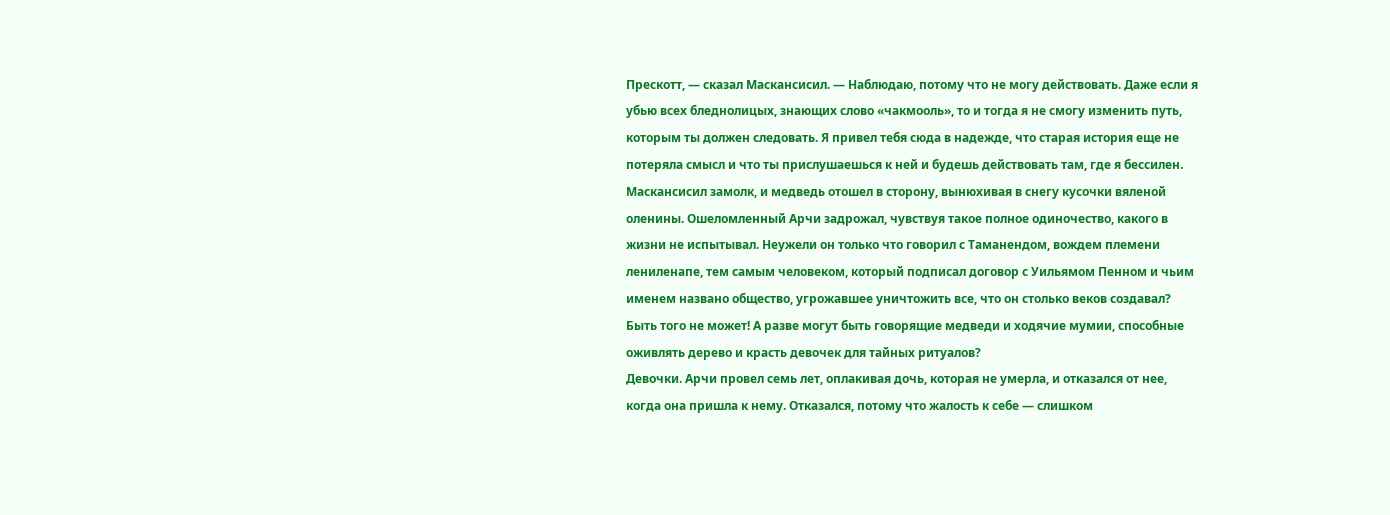Прескотт, — сказал Маскансисил. — Наблюдаю, потому что не могу действовать. Даже если я убью всех бледнолицых, знающих слово «чакмооль», то и тогда я не смогу изменить путь, которым ты должен следовать. Я привел тебя сюда в надежде, что старая история еще не потеряла смысл и что ты прислушаешься к ней и будешь действовать там, где я бессилен.
Маскансисил замолк, и медведь отошел в сторону, вынюхивая в снегу кусочки вяленой оленины. Ошеломленный Арчи задрожал, чувствуя такое полное одиночество, какого в жизни не испытывал. Неужели он только что говорил с Таманендом, вождем племени лениленапе, тем самым человеком, который подписал договор с Уильямом Пенном и чьим именем названо общество, угрожавшее уничтожить все, что он столько веков создавал? Быть того не может! А разве могут быть говорящие медведи и ходячие мумии, способные оживлять дерево и красть девочек для тайных ритуалов?
Девочки. Арчи провел семь лет, оплакивая дочь, которая не умерла, и отказался от нее, когда она пришла к нему. Отказался, потому что жалость к себе — слишком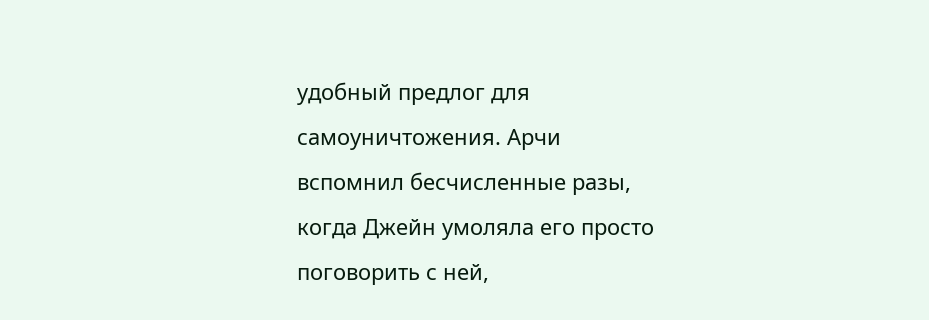удобный предлог для самоуничтожения. Арчи вспомнил бесчисленные разы, когда Джейн умоляла его просто поговорить с ней,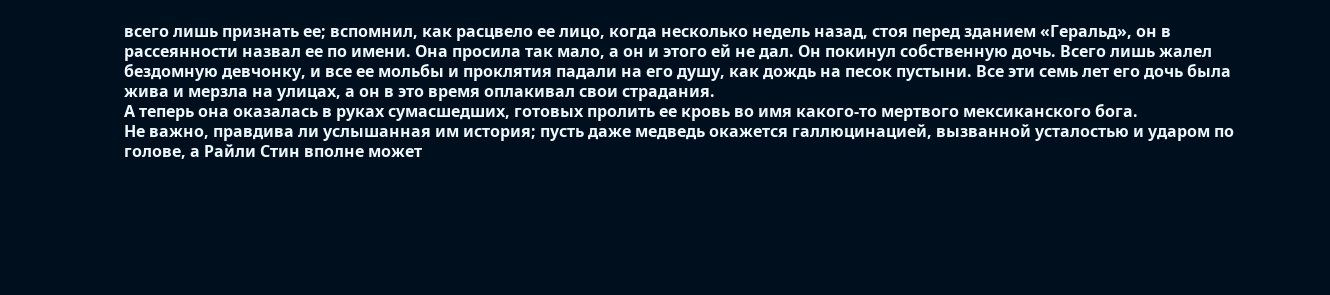всего лишь признать ее; вспомнил, как расцвело ее лицо, когда несколько недель назад, стоя перед зданием «Геральд», он в рассеянности назвал ее по имени. Она просила так мало, а он и этого ей не дал. Он покинул собственную дочь. Всего лишь жалел бездомную девчонку, и все ее мольбы и проклятия падали на его душу, как дождь на песок пустыни. Все эти семь лет его дочь была жива и мерзла на улицах, а он в это время оплакивал свои страдания.
А теперь она оказалась в руках сумасшедших, готовых пролить ее кровь во имя какого-то мертвого мексиканского бога.
Не важно, правдива ли услышанная им история; пусть даже медведь окажется галлюцинацией, вызванной усталостью и ударом по голове, а Райли Стин вполне может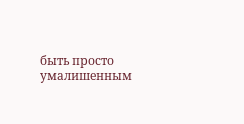быть просто умалишенным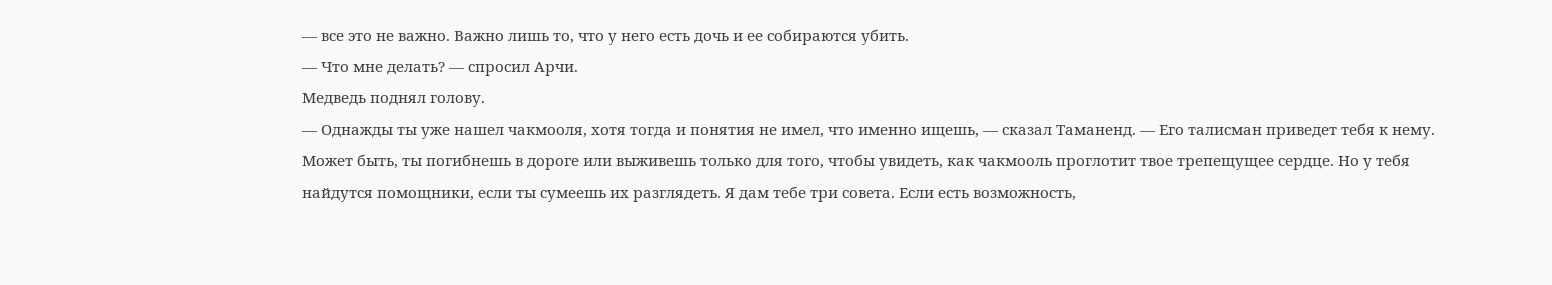— все это не важно. Важно лишь то, что у него есть дочь и ее собираются убить.
— Что мне делать? — спросил Арчи.
Медведь поднял голову.
— Однажды ты уже нашел чакмооля, хотя тогда и понятия не имел, что именно ищешь, — сказал Таманенд. — Его талисман приведет тебя к нему. Может быть, ты погибнешь в дороге или выживешь только для того, чтобы увидеть, как чакмооль проглотит твое трепещущее сердце. Но у тебя найдутся помощники, если ты сумеешь их разглядеть. Я дам тебе три совета. Если есть возможность,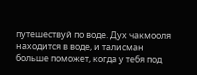путешествуй по воде. Дух чакмооля находится в воде, и талисман больше поможет, когда у тебя под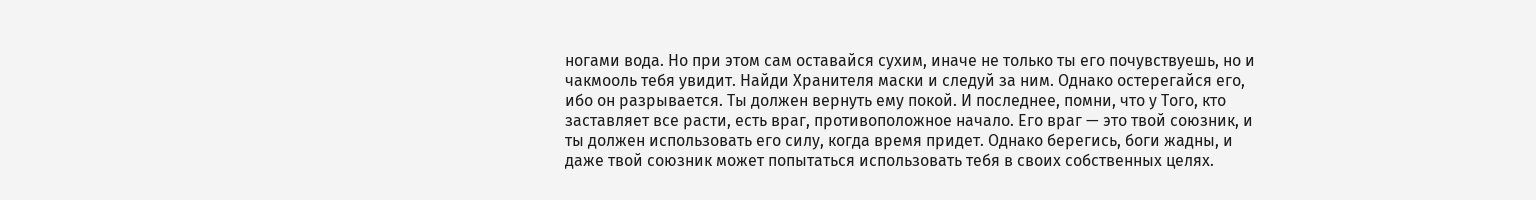ногами вода. Но при этом сам оставайся сухим, иначе не только ты его почувствуешь, но и чакмооль тебя увидит. Найди Хранителя маски и следуй за ним. Однако остерегайся его, ибо он разрывается. Ты должен вернуть ему покой. И последнее, помни, что у Того, кто заставляет все расти, есть враг, противоположное начало. Его враг — это твой союзник, и ты должен использовать его силу, когда время придет. Однако берегись, боги жадны, и даже твой союзник может попытаться использовать тебя в своих собственных целях.